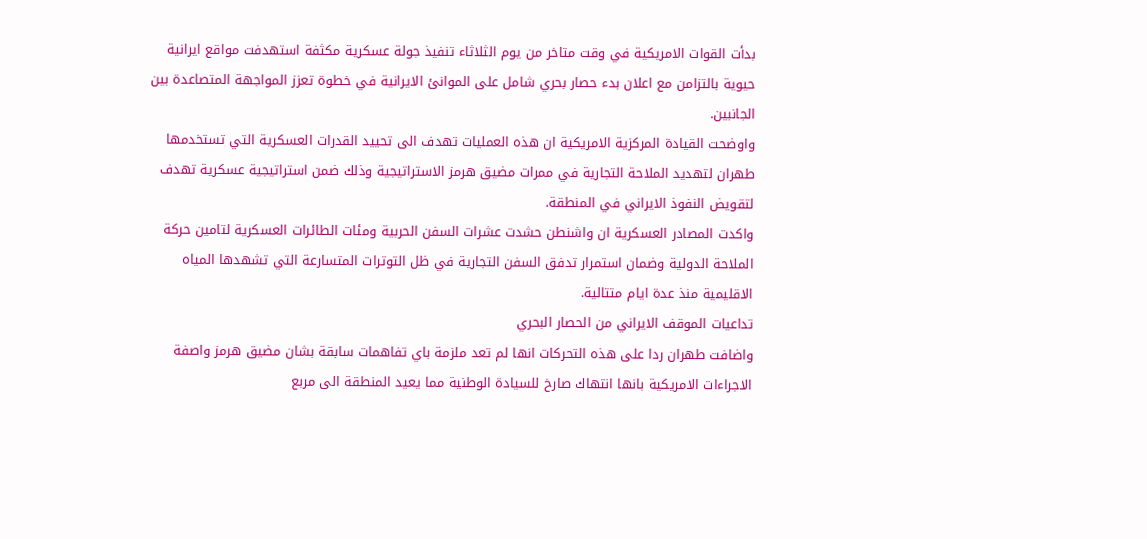بدأت القوات الامريكية في وقت متاخر من يوم الثلاثاء تنفيذ جولة عسكرية مكثفة استهدفت مواقع ايرانية حيوية بالتزامن مع اعلان بدء حصار بحري شامل على الموانئ الايرانية في خطوة تعزز المواجهة المتصاعدة بين الجانبين.
واوضحت القيادة المركزية الامريكية ان هذه العمليات تهدف الى تحييد القدرات العسكرية التي تستخدمها طهران لتهديد الملاحة التجارية في ممرات مضيق هرمز الاستراتيجية وذلك ضمن استراتيجية عسكرية تهدف لتقويض النفوذ الايراني في المنطقة.
واكدت المصادر العسكرية ان واشنطن حشدت عشرات السفن الحربية ومئات الطائرات العسكرية لتامين حركة الملاحة الدولية وضمان استمرار تدفق السفن التجارية في ظل التوترات المتسارعة التي تشهدها المياه الاقليمية منذ عدة ايام متتالية.
تداعيات الموقف الايراني من الحصار البحري
واضافت طهران ردا على هذه التحركات انها لم تعد ملزمة باي تفاهمات سابقة بشان مضيق هرمز واصفة الاجراءات الامريكية بانها انتهاك صارخ للسيادة الوطنية مما يعيد المنطقة الى مربع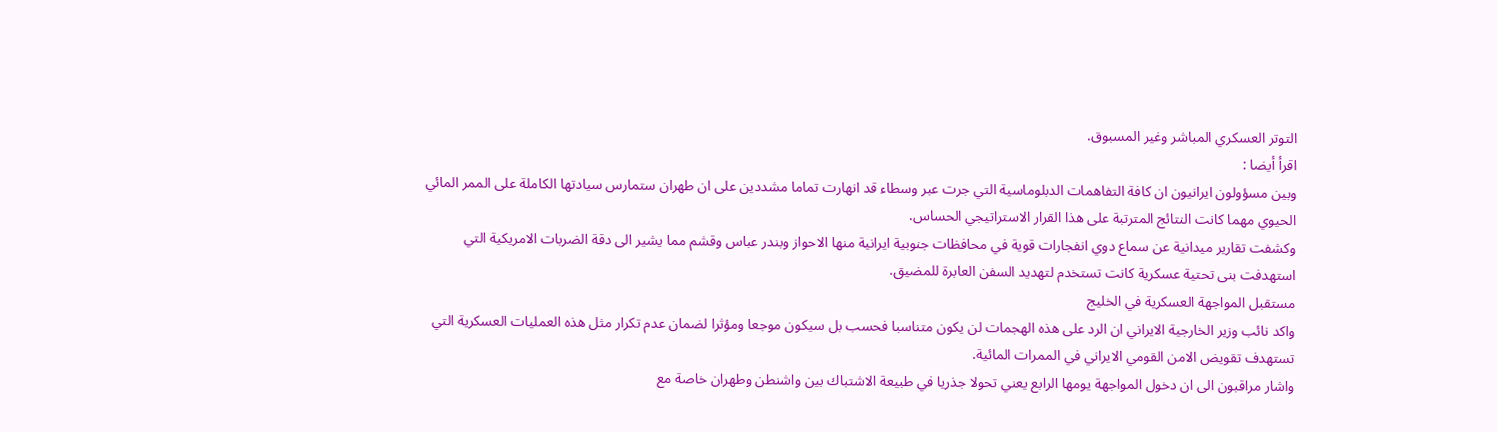التوتر العسكري المباشر وغير المسبوق.
اقرأ أيضا :
وبين مسؤولون ايرانيون ان كافة التفاهمات الدبلوماسية التي جرت عبر وسطاء قد انهارت تماما مشددين على ان طهران ستمارس سيادتها الكاملة على الممر المائي الحيوي مهما كانت النتائج المترتبة على هذا القرار الاستراتيجي الحساس.
وكشفت تقارير ميدانية عن سماع دوي انفجارات قوية في محافظات جنوبية ايرانية منها الاحواز وبندر عباس وقشم مما يشير الى دقة الضربات الامريكية التي استهدفت بنى تحتية عسكرية كانت تستخدم لتهديد السفن العابرة للمضيق.
مستقبل المواجهة العسكرية في الخليج
واكد نائب وزير الخارجية الايراني ان الرد على هذه الهجمات لن يكون متناسبا فحسب بل سيكون موجعا ومؤثرا لضمان عدم تكرار مثل هذه العمليات العسكرية التي تستهدف تقويض الامن القومي الايراني في الممرات المائية.
واشار مراقبون الى ان دخول المواجهة يومها الرابع يعني تحولا جذريا في طبيعة الاشتباك بين واشنطن وطهران خاصة مع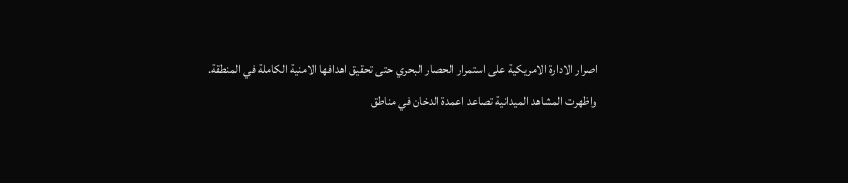اصرار الادارة الامريكية على استمرار الحصار البحري حتى تحقيق اهدافها الامنية الكاملة في المنطقة.
واظهرت المشاهد الميدانية تصاعد اعمدة الدخان في مناطق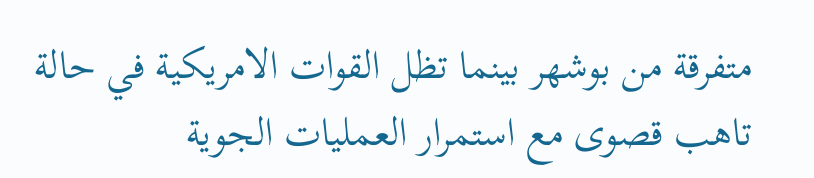متفرقة من بوشهر بينما تظل القوات الامريكية في حالة تاهب قصوى مع استمرار العمليات الجوية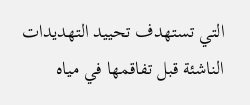التي تستهدف تحييد التهديدات الناشئة قبل تفاقمها في مياه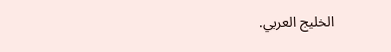الخليج العربي.